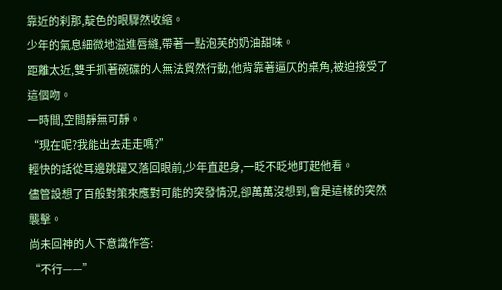靠近的刹那,靛色的眼驟然收縮。
少年的氣息細微地溢進唇縫,帶著一點泡芙的奶油甜味。
距離太近,雙手抓著碗碟的人無法貿然行動,他背靠著逼仄的桌角,被迫接受了這個吻。
一時間,空間靜無可靜。
“現在呢?我能出去走走嗎?”
輕快的話從耳邊跳躍又落回眼前,少年直起身,一眨不眨地盯起他看。
儘管設想了百般對策來應對可能的突發情況,卻萬萬沒想到,會是這樣的突然襲擊。
尚未回神的人下意識作答:
“不行——”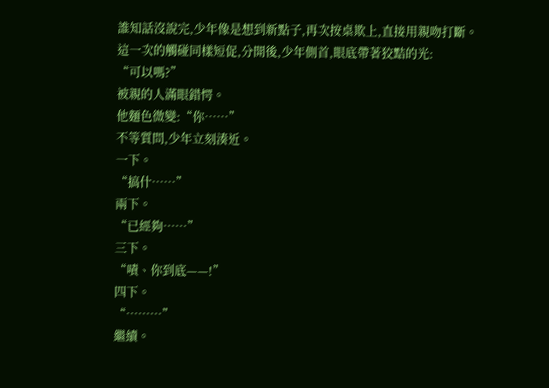誰知話沒說完,少年像是想到新點子,再次按桌欺上,直接用親吻打斷。
這一次的觸碰同樣短促,分開後,少年側首,眼底帶著狡黠的光:
“可以嗎?”
被親的人滿眼錯愕。
他麵色微變:“你……”
不等質問,少年立刻湊近。
一下。
“搞什……”
兩下。
“已經夠……”
三下。
“嘖、你到底——!”
四下。
“………”
繼續。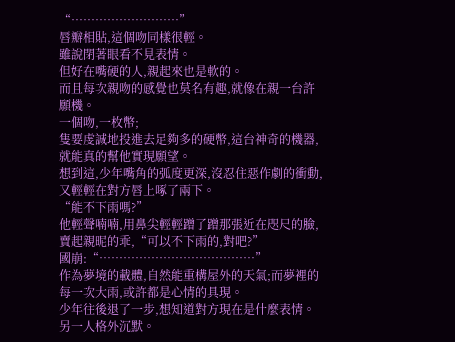“………………………”
唇瓣相貼,這個吻同樣很輕。
雖說閉著眼看不見表情。
但好在嘴硬的人,親起來也是軟的。
而且每次親吻的感覺也莫名有趣,就像在親一台許願機。
一個吻,一枚幣;
隻要虔誠地投進去足夠多的硬幣,這台神奇的機器,就能真的幫他實現願望。
想到這,少年嘴角的弧度更深,沒忍住惡作劇的衝動,又輕輕在對方唇上啄了兩下。
“能不下雨嗎?”
他輕聲喃喃,用鼻尖輕輕蹭了蹭那張近在咫尺的臉,賣起親昵的乖,“可以不下雨的,對吧?”
國崩:“…………………………………”
作為夢境的載體,自然能重構屋外的天氣;而夢裡的每一次大雨,或許都是心情的具現。
少年往後退了一步,想知道對方現在是什麼表情。
另一人格外沉默。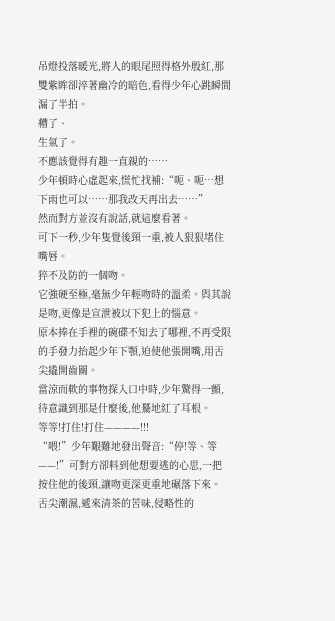吊燈投落暖光,將人的眼尾照得格外殷紅,那雙紫眸卻淬著幽冷的暗色,看得少年心跳瞬間漏了半拍。
糟了、
生氣了。
不應該覺得有趣一直親的……
少年頓時心虛起來,慌忙找補:“呃、呃…想下雨也可以……那我改天再出去……”
然而對方並沒有說話,就這麼看著。
可下一秒,少年隻覺後頸一重,被人狠狠堵住嘴唇。
猝不及防的一個吻。
它強硬至極,毫無少年輕吻時的溫柔。與其說是吻,更像是宣泄被以下犯上的惱意。
原本捧在手裡的碗碟不知去了哪裡,不再受限的手發力抬起少年下顎,迫使他張開嘴,用舌尖撬開齒關。
當涼而軟的事物探入口中時,少年驚得一顫,待意識到那是什麼後,他驀地紅了耳根。
等等!打住!打住————!!!
“喂!”少年艱難地發出聲音:“停!等、等——!”可對方卻料到他想要逃的心思,一把按住他的後頸,讓吻更深更重地碾落下來。
舌尖潮濕,遞來清茶的苦味,侵略性的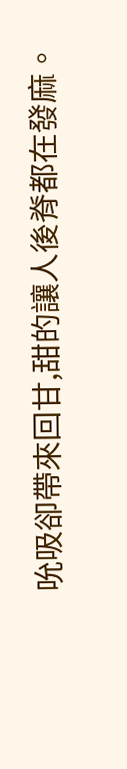吮吸卻帶來回甘,甜的讓人後脊都在發麻。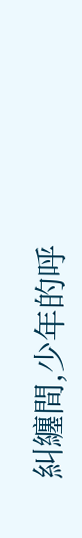糾纏間,少年的呼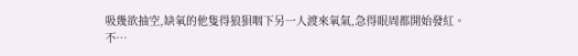吸幾欲抽空,缺氧的他隻得狼狽咽下另一人渡來氧氣,急得眼周都開始發紅。
不…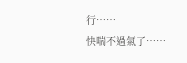行……
快喘不過氣了……